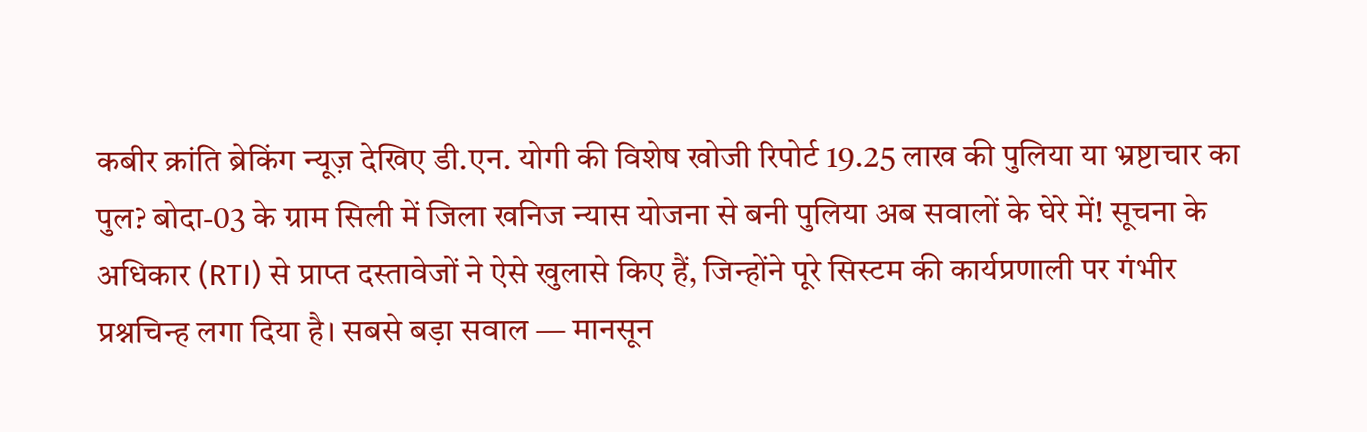कबीर क्रांति ब्रेकिंग न्यूज़ देखिए डी.एन. योगी की विशेष खोजी रिपोर्ट 19.25 लाख की पुलिया या भ्रष्टाचार का पुल? बोदा-03 के ग्राम सिली में जिला खनिज न्यास योजना से बनी पुलिया अब सवालों के घेरे में! सूचना के अधिकार (RTI) से प्राप्त दस्तावेजों ने ऐसे खुलासे किए हैं, जिन्होंने पूरे सिस्टम की कार्यप्रणाली पर गंभीर प्रश्नचिन्ह लगा दिया है। सबसे बड़ा सवाल — मानसून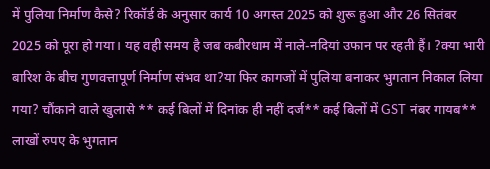में पुलिया निर्माण कैसे? रिकॉर्ड के अनुसार कार्य 10 अगस्त 2025 को शुरू हुआ और 26 सितंबर 2025 को पूरा हो गया। यह वही समय है जब कबीरधाम में नाले-नदियां उफान पर रहती हैं। ?क्या भारी बारिश के बीच गुणवत्तापूर्ण निर्माण संभव था?या फिर कागजों में पुलिया बनाकर भुगतान निकाल लिया गया? चौंकाने वाले खुलासे ** कई बिलों में दिनांक ही नहीं दर्ज** कई बिलों में GST नंबर गायब** लाखों रुपए के भुगतान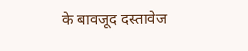के बावजूद दस्तावेज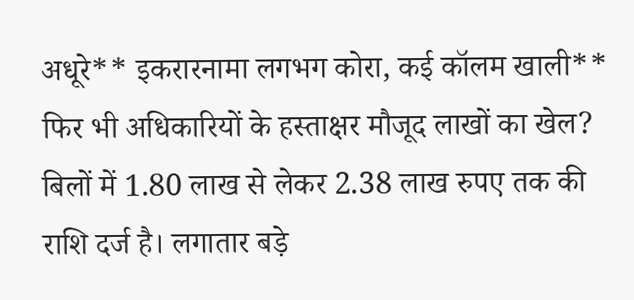अधूरे** इकरारनामा लगभग कोरा, कई कॉलम खाली** फिर भी अधिकारियों के हस्ताक्षर मौजूद लाखों का खेल? बिलों में 1.80 लाख से लेकर 2.38 लाख रुपए तक की राशि दर्ज है। लगातार बड़े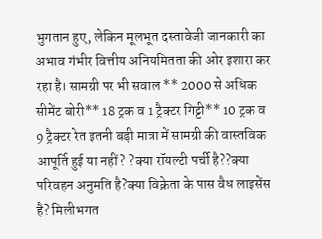भुगतान हुए, लेकिन मूलभूत दस्तावेजी जानकारी का अभाव गंभीर वित्तीय अनियमितता की ओर इशारा कर रहा है। सामग्री पर भी सवाल ** 2000 से अधिक सीमेंट बोरी** 18 ट्रक व 1 ट्रैक्टर गिट्टी** 10 ट्रक व 9 ट्रैक्टर रेत इतनी बड़ी मात्रा में सामग्री की वास्तविक आपूर्ति हुई या नहीं? ?क्या रॉयल्टी पर्ची है??क्या परिवहन अनुमति है?क्या विक्रेता के पास वैध लाइसेंस है? मिलीभगत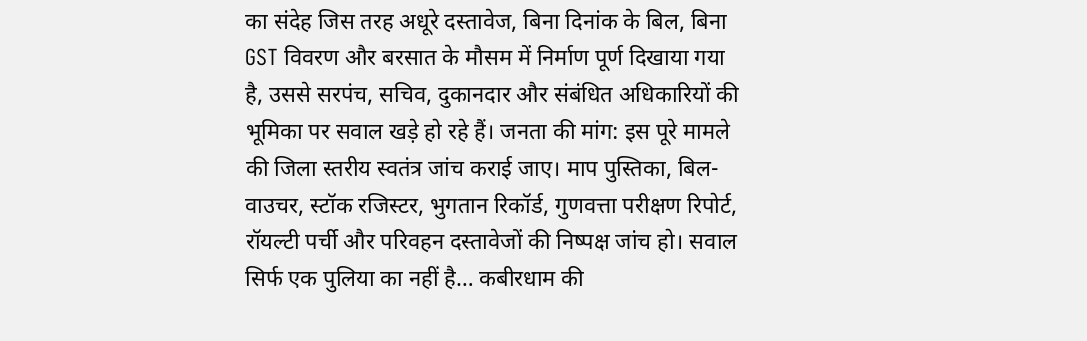का संदेह जिस तरह अधूरे दस्तावेज, बिना दिनांक के बिल, बिना GST विवरण और बरसात के मौसम में निर्माण पूर्ण दिखाया गया है, उससे सरपंच, सचिव, दुकानदार और संबंधित अधिकारियों की भूमिका पर सवाल खड़े हो रहे हैं। जनता की मांग: इस पूरे मामले की जिला स्तरीय स्वतंत्र जांच कराई जाए। माप पुस्तिका, बिल-वाउचर, स्टॉक रजिस्टर, भुगतान रिकॉर्ड, गुणवत्ता परीक्षण रिपोर्ट, रॉयल्टी पर्ची और परिवहन दस्तावेजों की निष्पक्ष जांच हो। सवाल सिर्फ एक पुलिया का नहीं है… कबीरधाम की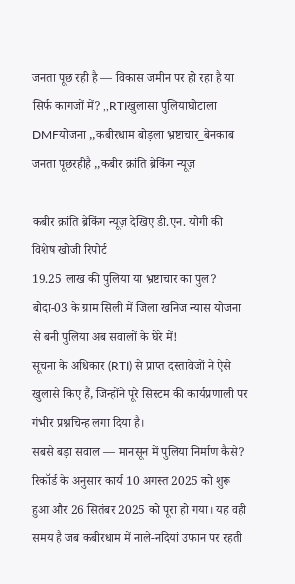जनता पूछ रही है — विकास जमीन पर हो रहा है या सिर्फ कागजों में? ,,RTIखुलासा पुलियाघोटाला DMFयोजना ,,कबीरधाम बोड़ला भ्रष्टाचार_बेनकाब जनता पूछरहीहै ,,कबीर क्रांति ब्रेकिंग न्यूज़

कबीर क्रांति ब्रेकिंग न्यूज़ देखिए डी.एन. योगी की विशेष खोजी रिपोर्ट
19.25 लाख की पुलिया या भ्रष्टाचार का पुल?
बोदा-03 के ग्राम सिली में जिला खनिज न्यास योजना से बनी पुलिया अब सवालों के घेरे में!
सूचना के अधिकार (RTI) से प्राप्त दस्तावेजों ने ऐसे खुलासे किए हैं, जिन्होंने पूरे सिस्टम की कार्यप्रणाली पर गंभीर प्रश्नचिन्ह लगा दिया है।
सबसे बड़ा सवाल — मानसून में पुलिया निर्माण कैसे?
रिकॉर्ड के अनुसार कार्य 10 अगस्त 2025 को शुरू हुआ और 26 सितंबर 2025 को पूरा हो गया। यह वही समय है जब कबीरधाम में नाले-नदियां उफान पर रहती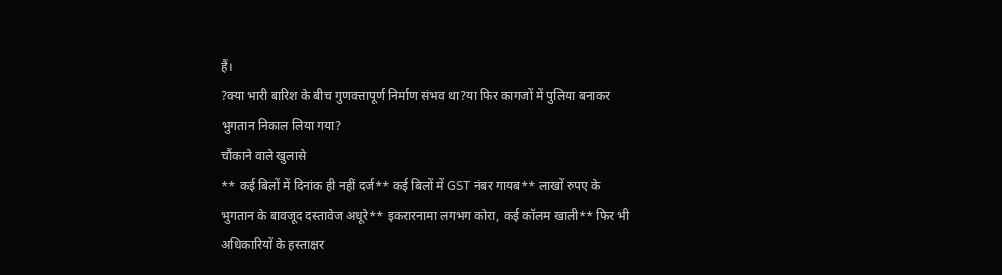हैं।
?क्या भारी बारिश के बीच गुणवत्तापूर्ण निर्माण संभव था?या फिर कागजों में पुलिया बनाकर भुगतान निकाल लिया गया?
चौंकाने वाले खुलासे
** कई बिलों में दिनांक ही नहीं दर्ज** कई बिलों में GST नंबर गायब** लाखों रुपए के भुगतान के बावजूद दस्तावेज अधूरे** इकरारनामा लगभग कोरा, कई कॉलम खाली** फिर भी अधिकारियों के हस्ताक्षर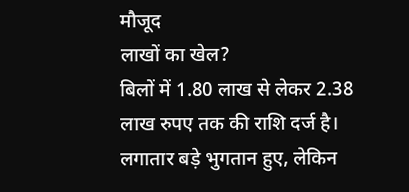मौजूद
लाखों का खेल?
बिलों में 1.80 लाख से लेकर 2.38 लाख रुपए तक की राशि दर्ज है। लगातार बड़े भुगतान हुए, लेकिन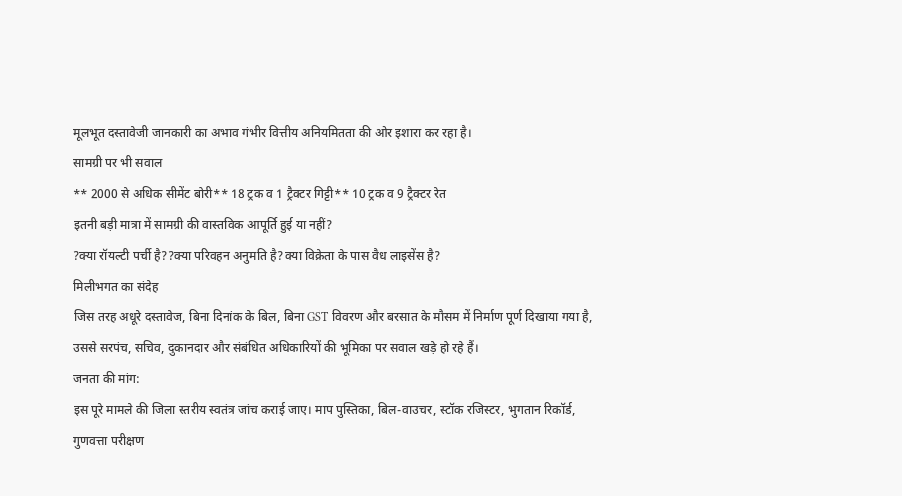मूलभूत दस्तावेजी जानकारी का अभाव गंभीर वित्तीय अनियमितता की ओर इशारा कर रहा है।
सामग्री पर भी सवाल
** 2000 से अधिक सीमेंट बोरी** 18 ट्रक व 1 ट्रैक्टर गिट्टी** 10 ट्रक व 9 ट्रैक्टर रेत
इतनी बड़ी मात्रा में सामग्री की वास्तविक आपूर्ति हुई या नहीं?
?क्या रॉयल्टी पर्ची है??क्या परिवहन अनुमति है?क्या विक्रेता के पास वैध लाइसेंस है?
मिलीभगत का संदेह
जिस तरह अधूरे दस्तावेज, बिना दिनांक के बिल, बिना GST विवरण और बरसात के मौसम में निर्माण पूर्ण दिखाया गया है, उससे सरपंच, सचिव, दुकानदार और संबंधित अधिकारियों की भूमिका पर सवाल खड़े हो रहे हैं।
जनता की मांग:
इस पूरे मामले की जिला स्तरीय स्वतंत्र जांच कराई जाए। माप पुस्तिका, बिल-वाउचर, स्टॉक रजिस्टर, भुगतान रिकॉर्ड, गुणवत्ता परीक्षण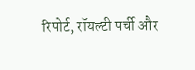रिपोर्ट, रॉयल्टी पर्ची और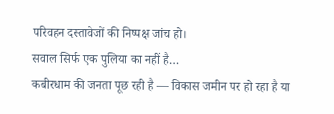परिवहन दस्तावेजों की निष्पक्ष जांच हो।
सवाल सिर्फ एक पुलिया का नहीं है…
कबीरधाम की जनता पूछ रही है — विकास जमीन पर हो रहा है या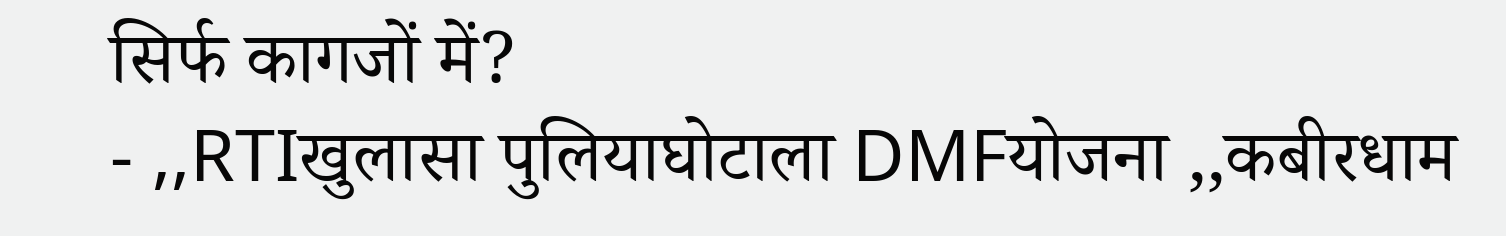सिर्फ कागजों में?
- ,,RTIखुलासा पुलियाघोटाला DMFयोजना ,,कबीरधाम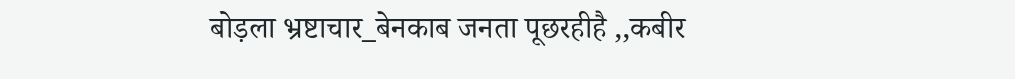बोड़ला भ्रष्टाचार_बेनकाब जनता पूछरहीहै ,,कबीर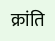क्रांति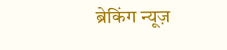ब्रेकिंग न्यूज़